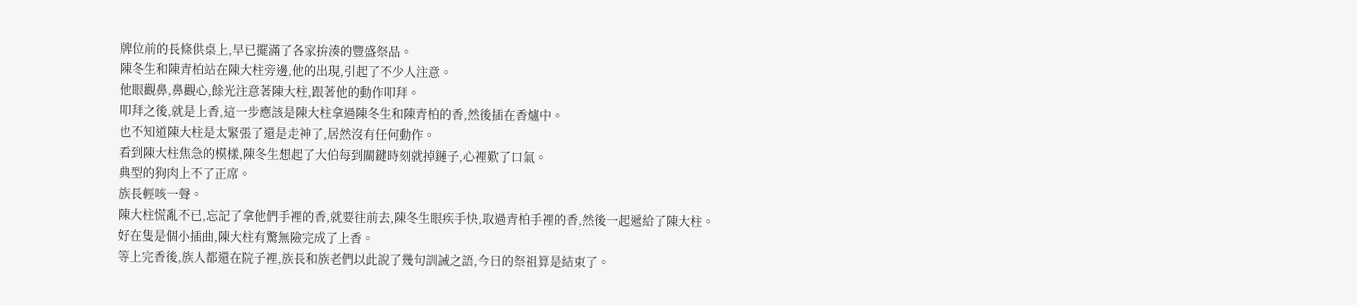牌位前的長條供桌上,早已擺滿了各家拚湊的豐盛祭品。
陳冬生和陳青柏站在陳大柱旁邊,他的出現,引起了不少人注意。
他眼觀鼻,鼻觀心,餘光注意著陳大柱,跟著他的動作叩拜。
叩拜之後,就是上香,這一步應該是陳大柱拿過陳冬生和陳青柏的香,然後插在香爐中。
也不知道陳大柱是太緊張了還是走神了,居然沒有任何動作。
看到陳大柱焦急的模樣,陳冬生想起了大伯每到關鍵時刻就掉鏈子,心裡歎了口氣。
典型的狗肉上不了正席。
族長輕咳一聲。
陳大柱慌亂不已,忘記了拿他們手裡的香,就要往前去,陳冬生眼疾手快,取過青柏手裡的香,然後一起遞給了陳大柱。
好在隻是個小插曲,陳大柱有驚無險完成了上香。
等上完香後,族人都還在院子裡,族長和族老們以此說了幾句訓誡之語,今日的祭祖算是結束了。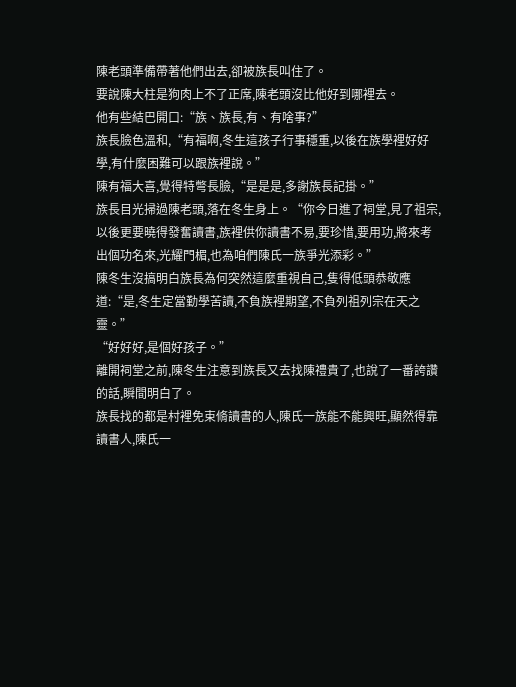陳老頭準備帶著他們出去,卻被族長叫住了。
要說陳大柱是狗肉上不了正席,陳老頭沒比他好到哪裡去。
他有些結巴開口:“族、族長,有、有啥事?”
族長臉色溫和,“有福啊,冬生這孩子行事穩重,以後在族學裡好好學,有什麼困難可以跟族裡說。”
陳有福大喜,覺得特彆長臉,“是是是,多謝族長記掛。”
族長目光掃過陳老頭,落在冬生身上。“你今日進了祠堂,見了祖宗,以後更要曉得發奮讀書,族裡供你讀書不易,要珍惜,要用功,將來考出個功名來,光耀門楣,也為咱們陳氏一族爭光添彩。”
陳冬生沒搞明白族長為何突然這麼重視自己,隻得低頭恭敬應道:“是,冬生定當勤學苦讀,不負族裡期望,不負列祖列宗在天之靈。”
“好好好,是個好孩子。”
離開祠堂之前,陳冬生注意到族長又去找陳禮貴了,也說了一番誇讚的話,瞬間明白了。
族長找的都是村裡免束脩讀書的人,陳氏一族能不能興旺,顯然得靠讀書人,陳氏一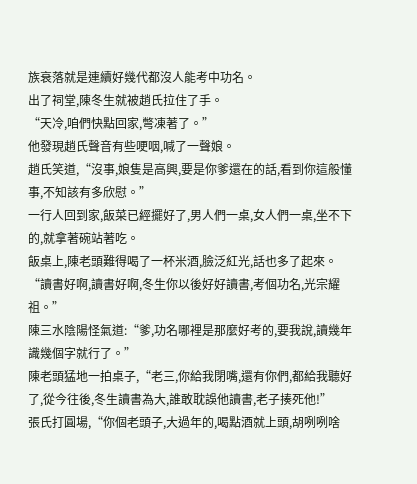族衰落就是連續好幾代都沒人能考中功名。
出了祠堂,陳冬生就被趙氏拉住了手。
“天冷,咱們快點回家,彆凍著了。”
他發現趙氏聲音有些哽咽,喊了一聲娘。
趙氏笑道,“沒事,娘隻是高興,要是你爹還在的話,看到你這般懂事,不知該有多欣慰。”
一行人回到家,飯菜已經擺好了,男人們一桌,女人們一桌,坐不下的,就拿著碗站著吃。
飯桌上,陳老頭難得喝了一杯米酒,臉泛紅光,話也多了起來。
“讀書好啊,讀書好啊,冬生你以後好好讀書,考個功名,光宗耀祖。”
陳三水陰陽怪氣道:“爹,功名哪裡是那麼好考的,要我說,讀幾年識幾個字就行了。”
陳老頭猛地一拍桌子,“老三,你給我閉嘴,還有你們,都給我聽好了,從今往後,冬生讀書為大,誰敢耽誤他讀書,老子揍死他!”
張氏打圓場,“你個老頭子,大過年的,喝點酒就上頭,胡咧咧啥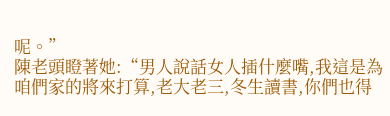呢。”
陳老頭瞪著她:“男人說話女人插什麼嘴,我這是為咱們家的將來打算,老大老三,冬生讀書,你們也得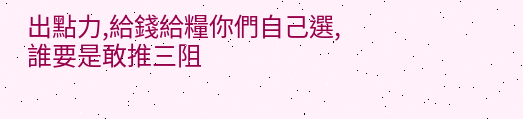出點力,給錢給糧你們自己選,誰要是敢推三阻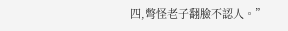四,彆怪老子翻臉不認人。”